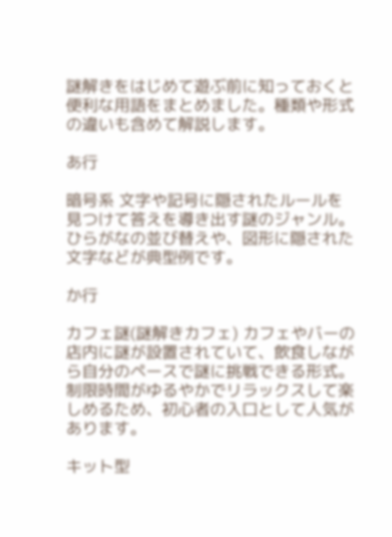謎解きをはじめて遊ぶ前に知っておくと便利な用語をまとめました。種類や形式の違いも含めて解説します。

あ行

暗号系 文字や記号に隠されたルールを見つけて答えを導き出す謎のジャンル。ひらがなの並び替えや、図形に隠された文字などが典型例です。

か行

カフェ謎(謎解きカフェ) カフェやバーの店内に謎が設置されていて、飲食しながら自分のペースで謎に挑戦できる形式。制限時間がゆるやかでリラックスして楽しめるため、初心者の入口として人気があります。

キット型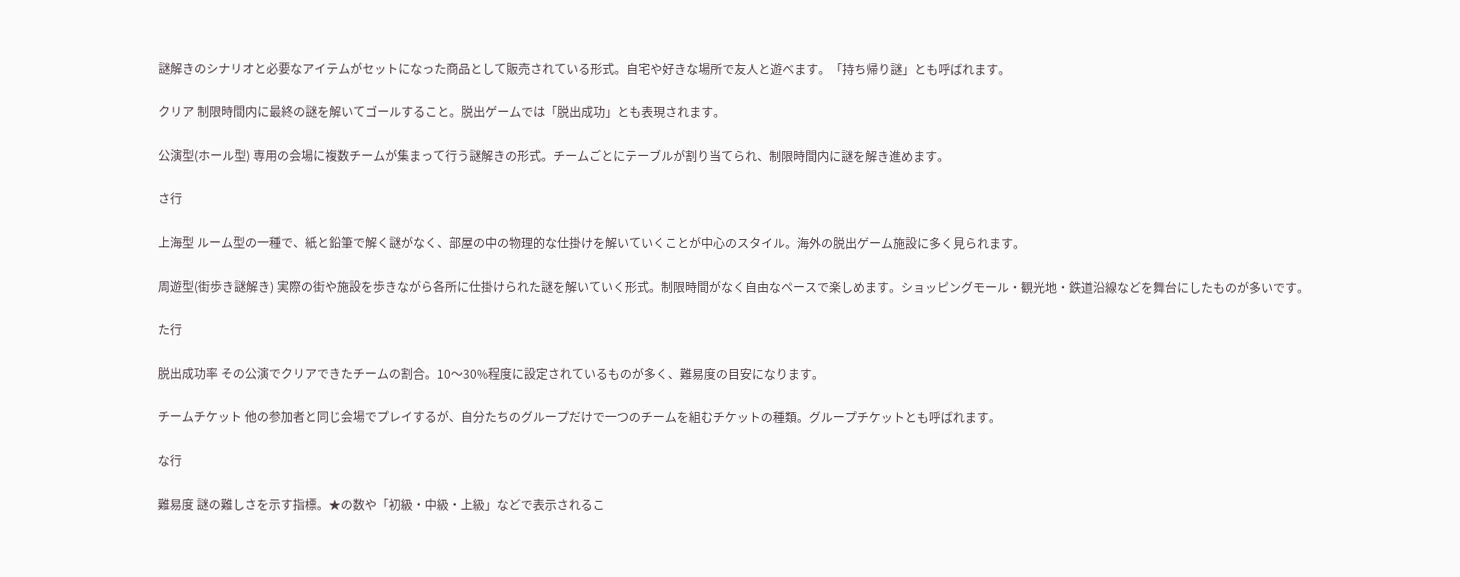謎解きのシナリオと必要なアイテムがセットになった商品として販売されている形式。自宅や好きな場所で友人と遊べます。「持ち帰り謎」とも呼ばれます。

クリア 制限時間内に最終の謎を解いてゴールすること。脱出ゲームでは「脱出成功」とも表現されます。

公演型(ホール型) 専用の会場に複数チームが集まって行う謎解きの形式。チームごとにテーブルが割り当てられ、制限時間内に謎を解き進めます。

さ行

上海型 ルーム型の一種で、紙と鉛筆で解く謎がなく、部屋の中の物理的な仕掛けを解いていくことが中心のスタイル。海外の脱出ゲーム施設に多く見られます。

周遊型(街歩き謎解き) 実際の街や施設を歩きながら各所に仕掛けられた謎を解いていく形式。制限時間がなく自由なペースで楽しめます。ショッピングモール・観光地・鉄道沿線などを舞台にしたものが多いです。

た行

脱出成功率 その公演でクリアできたチームの割合。10〜30%程度に設定されているものが多く、難易度の目安になります。

チームチケット 他の参加者と同じ会場でプレイするが、自分たちのグループだけで一つのチームを組むチケットの種類。グループチケットとも呼ばれます。

な行

難易度 謎の難しさを示す指標。★の数や「初級・中級・上級」などで表示されるこ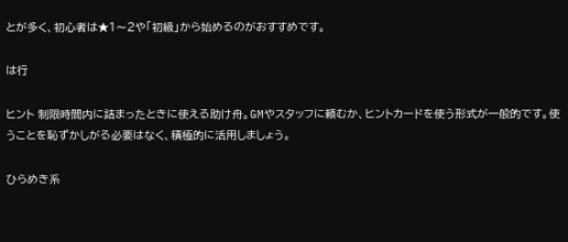とが多く、初心者は★1〜2や「初級」から始めるのがおすすめです。

は行

ヒント 制限時間内に詰まったときに使える助け舟。GMやスタッフに頼むか、ヒントカードを使う形式が一般的です。使うことを恥ずかしがる必要はなく、積極的に活用しましょう。

ひらめき系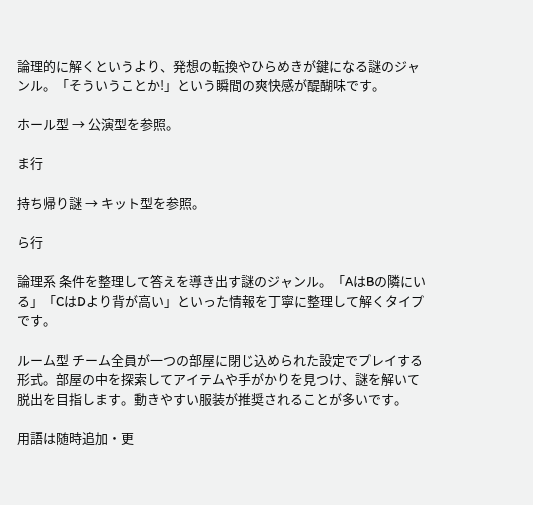論理的に解くというより、発想の転換やひらめきが鍵になる謎のジャンル。「そういうことか!」という瞬間の爽快感が醍醐味です。

ホール型 → 公演型を参照。

ま行

持ち帰り謎 → キット型を参照。

ら行

論理系 条件を整理して答えを導き出す謎のジャンル。「AはBの隣にいる」「CはDより背が高い」といった情報を丁寧に整理して解くタイプです。

ルーム型 チーム全員が一つの部屋に閉じ込められた設定でプレイする形式。部屋の中を探索してアイテムや手がかりを見つけ、謎を解いて脱出を目指します。動きやすい服装が推奨されることが多いです。

用語は随時追加・更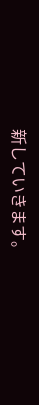新していきます。